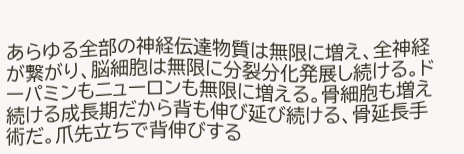あらゆる全部の神経伝達物質は無限に増え、全神経が繋がり、脳細胞は無限に分裂分化発展し続ける。ドーパミンもニューロンも無限に増える。骨細胞も増え続ける成長期だから背も伸び延び続ける、骨延長手術だ。爪先立ちで背伸びする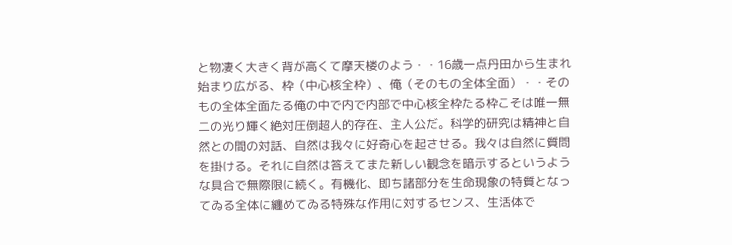と物凄く大きく背が高くて摩天楼のよう・・16歳一点丹田から生まれ始まり広がる、枠（中心核全枠）、俺（そのもの全体全面）・・そのもの全体全面たる俺の中で内で内部で中心核全枠たる枠こそは唯一無二の光り輝く絶対圧倒超人的存在、主人公だ。科学的研究は精神と自然との間の対話、自然は我々に好奇心を起させる。我々は自然に質問を掛ける。それに自然は答えてまた新しい観念を暗示するというような具合で無際限に続く。有機化、即ち諸部分を生命現象の特質となってゐる全体に纏めてゐる特殊な作用に対するセンス、生活体で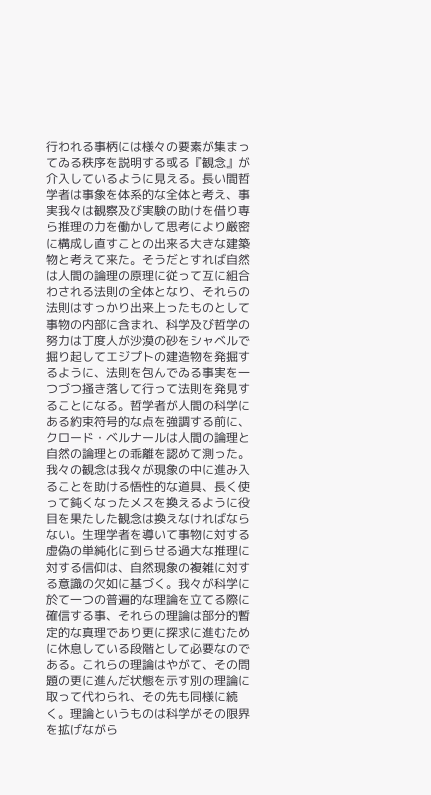行われる事柄には様々の要素が集まってゐる秩序を説明する或る『観念』が介入しているように見える。長い間哲学者は事象を体系的な全体と考え、事実我々は観察及び実験の助けを借り専ら推理の力を働かして思考により厳密に構成し直すことの出来る大きな建築物と考えて来た。そうだとすれば自然は人間の論理の原理に従って互に組合わされる法則の全体となり、それらの法則はすっかり出来上ったものとして事物の内部に含まれ、科学及び哲学の努力は丁度人が沙漠の砂をシャベルで掘り起してエジプトの建造物を発掘するように、法則を包んでゐる事実を一つづつ掻き落して行って法則を発見することになる。哲学者が人間の科学にある約束符号的な点を強調する前に、クロード・ベルナールは人間の論理と自然の論理との乖離を認めて測った。我々の観念は我々が現象の中に進み入ることを助ける悟性的な道具、長く使って鈍くなったメスを換えるように役目を果たした観念は換えなければならない。生理学者を導いて事物に対する虚偽の単純化に到らせる過大な推理に対する信仰は、自然現象の複雑に対する意識の欠如に基づく。我々が科学に於て一つの普遍的な理論を立てる際に確信する事、それらの理論は部分的暫定的な真理であり更に探求に進むために休息している段階として必要なのである。これらの理論はやがて、その問題の更に進んだ状態を示す別の理論に取って代わられ、その先も同様に続く。理論というものは科学がその限界を拡げながら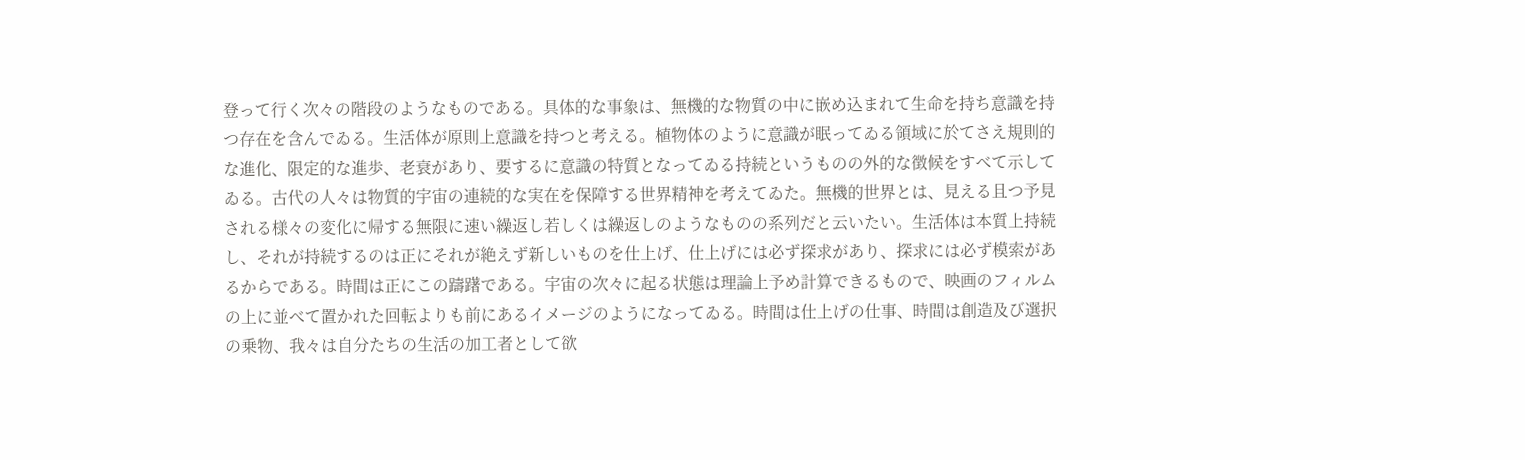登って行く次々の階段のようなものである。具体的な事象は、無機的な物質の中に嵌め込まれて生命を持ち意識を持つ存在を含んでゐる。生活体が原則上意識を持つと考える。植物体のように意識が眠ってゐる領域に於てさえ規則的な進化、限定的な進歩、老衰があり、要するに意識の特質となってゐる持続というものの外的な徴候をすべて示してゐる。古代の人々は物質的宇宙の連続的な実在を保障する世界精神を考えてゐた。無機的世界とは、見える且つ予見される様々の変化に帰する無限に速い繰返し若しくは繰返しのようなものの系列だと云いたい。生活体は本質上持続し、それが持続するのは正にそれが絶えず新しいものを仕上げ、仕上げには必ず探求があり、探求には必ず模索があるからである。時間は正にこの躊躇である。宇宙の次々に起る状態は理論上予め計算できるもので、映画のフィルムの上に並べて置かれた回転よりも前にあるイメージのようになってゐる。時間は仕上げの仕事、時間は創造及び選択の乗物、我々は自分たちの生活の加工者として欲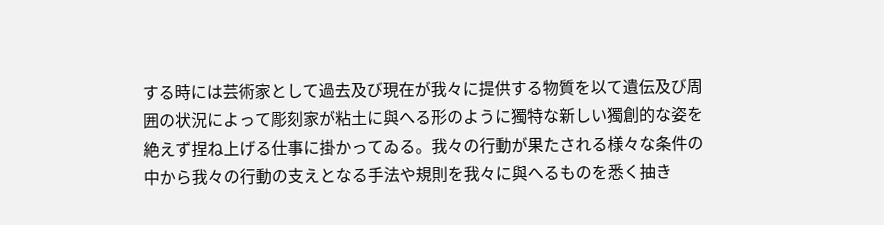する時には芸術家として過去及び現在が我々に提供する物質を以て遺伝及び周囲の状況によって彫刻家が粘土に與へる形のように獨特な新しい獨創的な姿を絶えず捏ね上げる仕事に掛かってゐる。我々の行動が果たされる様々な条件の中から我々の行動の支えとなる手法や規則を我々に與へるものを悉く抽き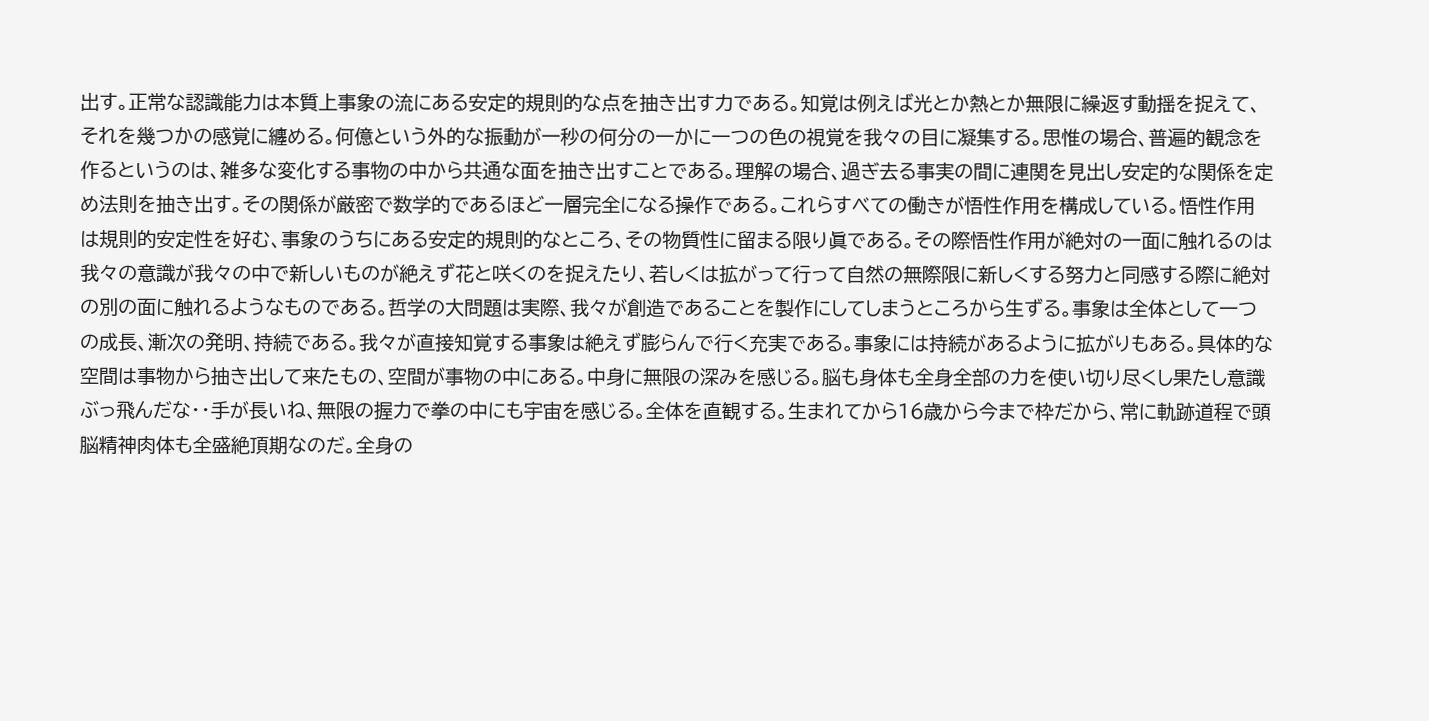出す。正常な認識能力は本質上事象の流にある安定的規則的な点を抽き出す力である。知覚は例えば光とか熱とか無限に繰返す動揺を捉えて、それを幾つかの感覚に纏める。何億という外的な振動が一秒の何分の一かに一つの色の視覚を我々の目に凝集する。思惟の場合、普遍的観念を作るというのは、雑多な変化する事物の中から共通な面を抽き出すことである。理解の場合、過ぎ去る事実の間に連関を見出し安定的な関係を定め法則を抽き出す。その関係が厳密で数学的であるほど一層完全になる操作である。これらすべての働きが悟性作用を構成している。悟性作用は規則的安定性を好む、事象のうちにある安定的規則的なところ、その物質性に留まる限り眞である。その際悟性作用が絶対の一面に触れるのは我々の意識が我々の中で新しいものが絶えず花と咲くのを捉えたり、若しくは拡がって行って自然の無際限に新しくする努力と同感する際に絶対の別の面に触れるようなものである。哲学の大問題は実際、我々が創造であることを製作にしてしまうところから生ずる。事象は全体として一つの成長、漸次の発明、持続である。我々が直接知覚する事象は絶えず膨らんで行く充実である。事象には持続があるように拡がりもある。具体的な空間は事物から抽き出して来たもの、空間が事物の中にある。中身に無限の深みを感じる。脳も身体も全身全部の力を使い切り尽くし果たし意識ぶっ飛んだな・・手が長いね、無限の握力で拳の中にも宇宙を感じる。全体を直観する。生まれてから16歳から今まで枠だから、常に軌跡道程で頭脳精神肉体も全盛絶頂期なのだ。全身の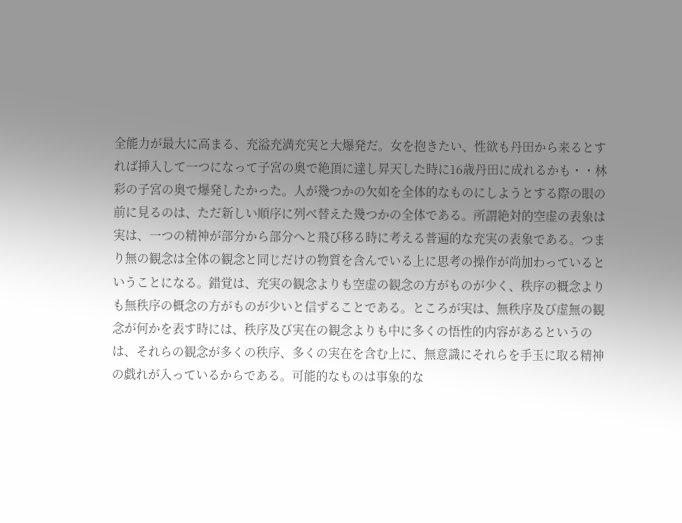全能力が最大に高まる、充溢充満充実と大爆発だ。女を抱きたい、性欲も丹田から来るとすれば挿入して一つになって子宮の奥で絶頂に達し昇天した時に16歳丹田に成れるかも・・林彩の子宮の奥で爆発したかった。人が幾つかの欠如を全体的なものにしようとする際の眼の前に見るのは、ただ新しい順序に列べ替えた幾つかの全体である。所謂絶対的空虚の表象は実は、一つの精神が部分から部分へと飛び移る時に考える普遍的な充実の表象である。つまり無の観念は全体の観念と同じだけの物質を含んでいる上に思考の操作が尚加わっているということになる。錯覚は、充実の観念よりも空虚の観念の方がものが少く、秩序の概念よりも無秩序の概念の方がものが少いと信ずることである。ところが実は、無秩序及び虚無の観念が何かを表す時には、秩序及び実在の観念よりも中に多くの悟性的内容があるというのは、それらの観念が多くの秩序、多くの実在を含む上に、無意識にそれらを手玉に取る精神の戯れが入っているからである。可能的なものは事象的な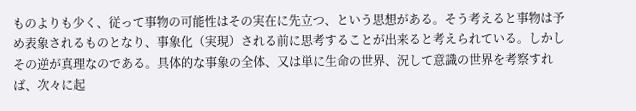ものよりも少く、従って事物の可能性はその実在に先立つ、という思想がある。そう考えると事物は予め表象されるものとなり、事象化（実現）される前に思考することが出来ると考えられている。しかしその逆が真理なのである。具体的な事象の全体、又は単に生命の世界、況して意識の世界を考察すれば、次々に起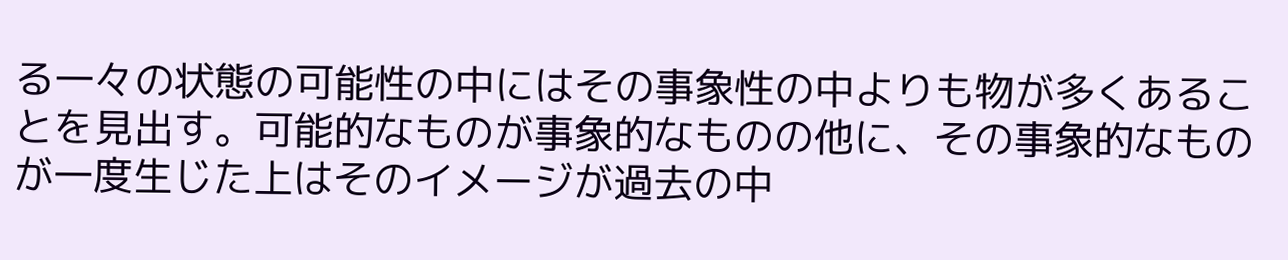る一々の状態の可能性の中にはその事象性の中よりも物が多くあることを見出す。可能的なものが事象的なものの他に、その事象的なものが一度生じた上はそのイメージが過去の中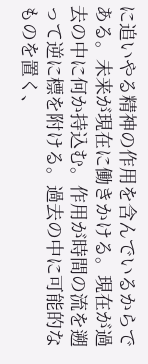に追いやる精神の作用を含んでいるからである。未来が現在に働きかける。現在が過去の中に何か持込む。作用が時間の流を遡って逆に標を附ける。過去の中に可能的なものを置く、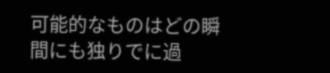可能的なものはどの瞬間にも独りでに過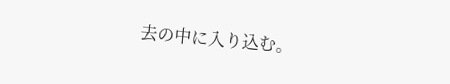去の中に入り込む。